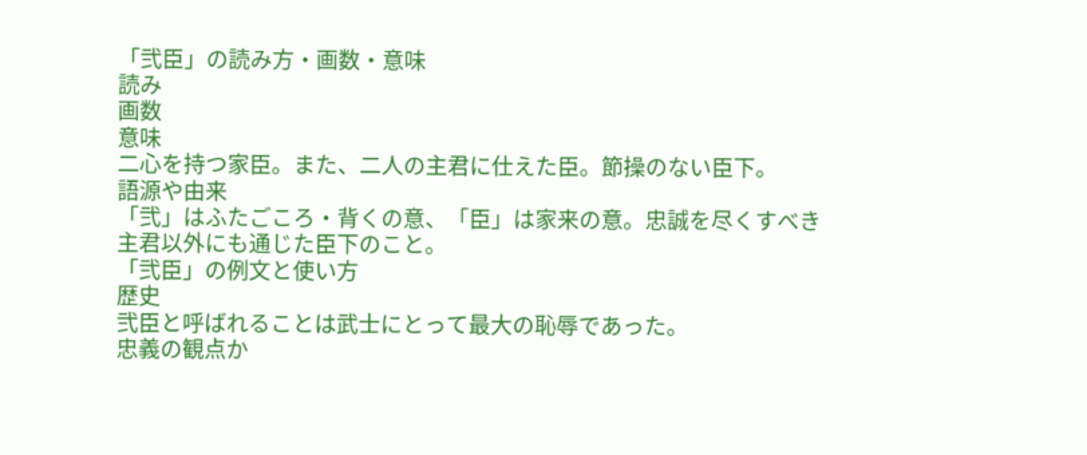「弐臣」の読み方・画数・意味
読み
画数
意味
二心を持つ家臣。また、二人の主君に仕えた臣。節操のない臣下。
語源や由来
「弐」はふたごころ・背くの意、「臣」は家来の意。忠誠を尽くすべき主君以外にも通じた臣下のこと。
「弐臣」の例文と使い方
歴史
弐臣と呼ばれることは武士にとって最大の恥辱であった。
忠義の観点か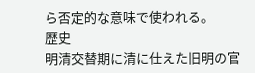ら否定的な意味で使われる。
歴史
明清交替期に清に仕えた旧明の官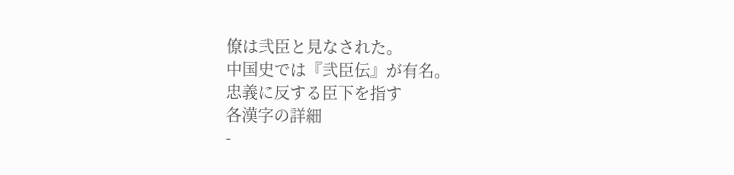僚は弐臣と見なされた。
中国史では『弐臣伝』が有名。
忠義に反する臣下を指す
各漢字の詳細
-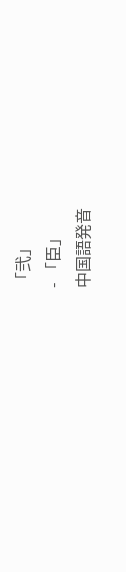「弐」
- 「臣」
中国語発音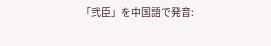「弐臣」を中国語で発音: